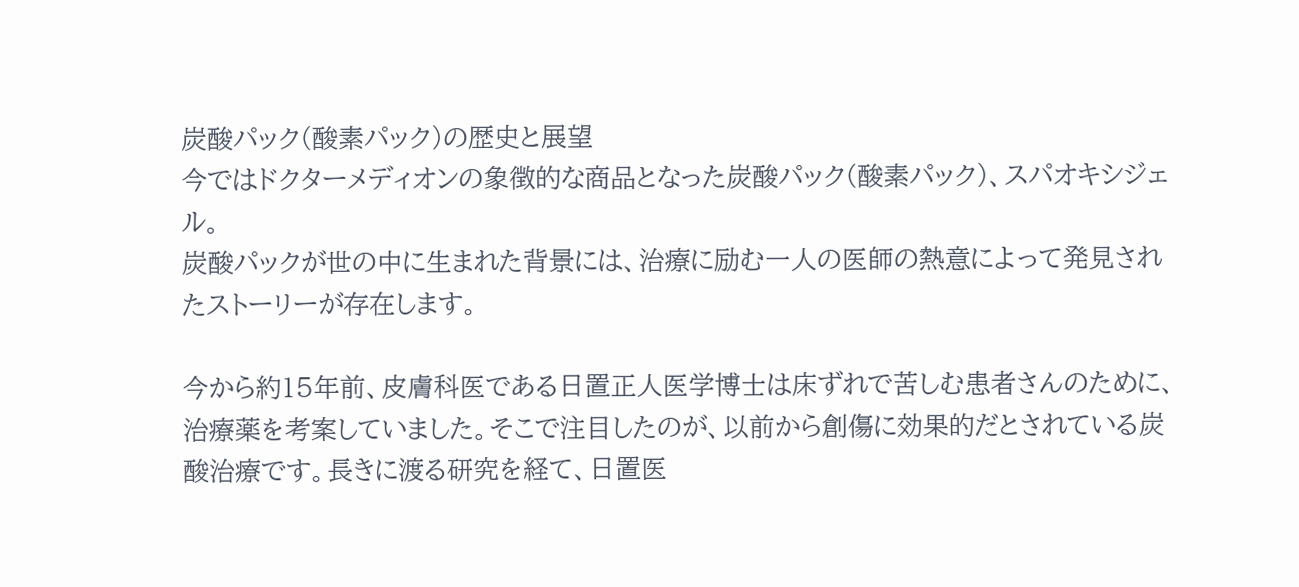炭酸パック(酸素パック)の歴史と展望
今ではドクターメディオンの象徴的な商品となった炭酸パック(酸素パック)、スパオキシジェル。
炭酸パックが世の中に生まれた背景には、治療に励む一人の医師の熱意によって発見されたストーリーが存在します。

今から約15年前、皮膚科医である日置正人医学博士は床ずれで苦しむ患者さんのために、治療薬を考案していました。そこで注目したのが、以前から創傷に効果的だとされている炭酸治療です。長きに渡る研究を経て、日置医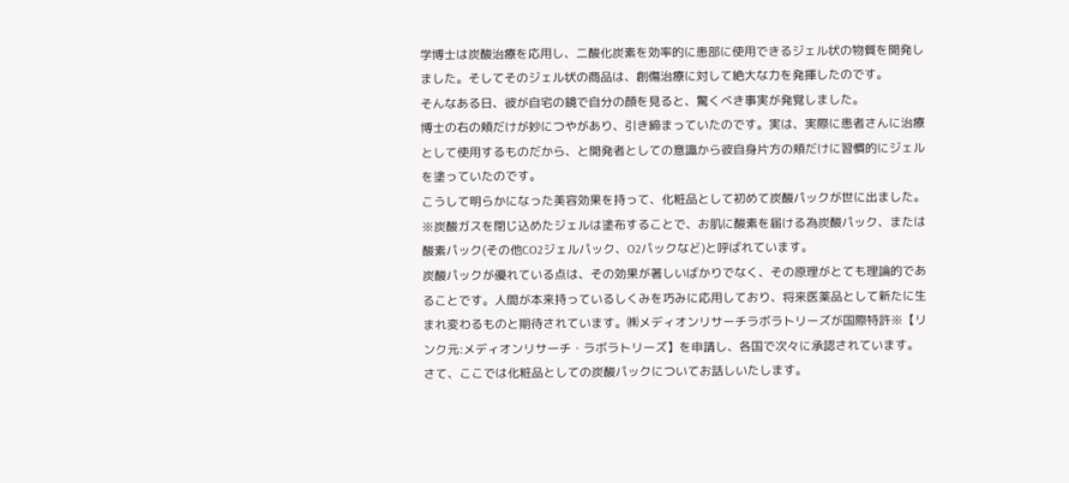学博士は炭酸治療を応用し、二酸化炭素を効率的に患部に使用できるジェル状の物質を開発しました。そしてそのジェル状の商品は、創傷治療に対して絶大な力を発揮したのです。
そんなある日、彼が自宅の鏡で自分の顔を見ると、驚くべき事実が発覚しました。
博士の右の頬だけが妙につやがあり、引き締まっていたのです。実は、実際に患者さんに治療として使用するものだから、と開発者としての意識から彼自身片方の頬だけに習慣的にジェルを塗っていたのです。
こうして明らかになった美容効果を持って、化粧品として初めて炭酸パックが世に出ました。
※炭酸ガスを閉じ込めたジェルは塗布することで、お肌に酸素を届ける為炭酸パック、または酸素パック(その他CO2ジェルパック、O2パックなど)と呼ばれています。
炭酸パックが優れている点は、その効果が著しいばかりでなく、その原理がとても理論的であることです。人間が本来持っているしくみを巧みに応用しており、将来医薬品として新たに生まれ変わるものと期待されています。㈱メディオンリサーチラボラトリーズが国際特許※【リンク元:メディオンリサーチ・ラボラトリーズ】を申請し、各国で次々に承認されています。
さて、ここでは化粧品としての炭酸パックについてお話しいたします。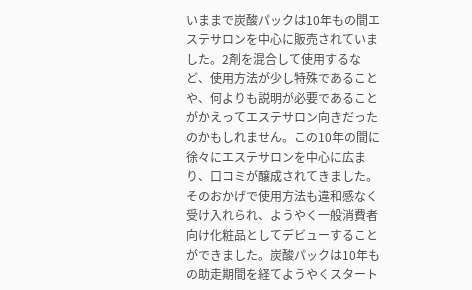いままで炭酸パックは10年もの間エステサロンを中心に販売されていました。2剤を混合して使用するなど、使用方法が少し特殊であることや、何よりも説明が必要であることがかえってエステサロン向きだったのかもしれません。この10年の間に徐々にエステサロンを中心に広まり、口コミが醸成されてきました。そのおかげで使用方法も違和感なく受け入れられ、ようやく一般消費者向け化粧品としてデビューすることができました。炭酸パックは10年もの助走期間を経てようやくスタート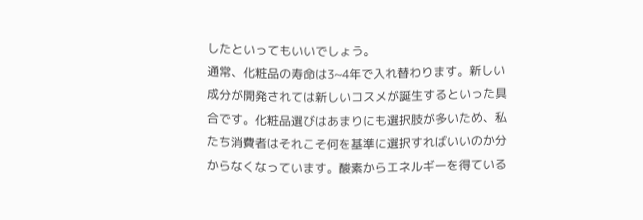したといってもいいでしょう。
通常、化粧品の寿命は3~4年で入れ替わります。新しい成分が開発されては新しいコスメが誕生するといった具合です。化粧品選びはあまりにも選択肢が多いため、私たち消費者はそれこそ何を基準に選択すればいいのか分からなくなっています。酸素からエネルギーを得ている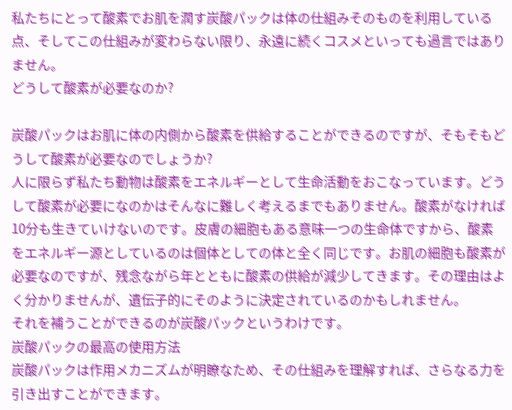私たちにとって酸素でお肌を潤す炭酸パックは体の仕組みそのものを利用している点、そしてこの仕組みが変わらない限り、永遠に続くコスメといっても過言ではありません。
どうして酸素が必要なのか?

炭酸パックはお肌に体の内側から酸素を供給することができるのですが、そもそもどうして酸素が必要なのでしょうか?
人に限らず私たち動物は酸素をエネルギーとして生命活動をおこなっています。どうして酸素が必要になのかはそんなに難しく考えるまでもありません。酸素がなければ10分も生きていけないのです。皮膚の細胞もある意味一つの生命体ですから、酸素をエネルギー源としているのは個体としての体と全く同じです。お肌の細胞も酸素が必要なのですが、残念ながら年とともに酸素の供給が減少してきます。その理由はよく分かりませんが、遺伝子的にそのように決定されているのかもしれません。
それを補うことができるのが炭酸パックというわけです。
炭酸パックの最高の使用方法
炭酸パックは作用メカニズムが明瞭なため、その仕組みを理解すれば、さらなる力を引き出すことができます。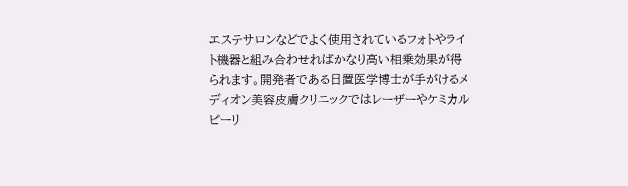エステサロンなどでよく使用されているフォトやライト機器と組み合わせればかなり高い相乗効果が得られます。開発者である日置医学博士が手がけるメディオン美容皮膚クリニックではレーザーやケミカルピーリ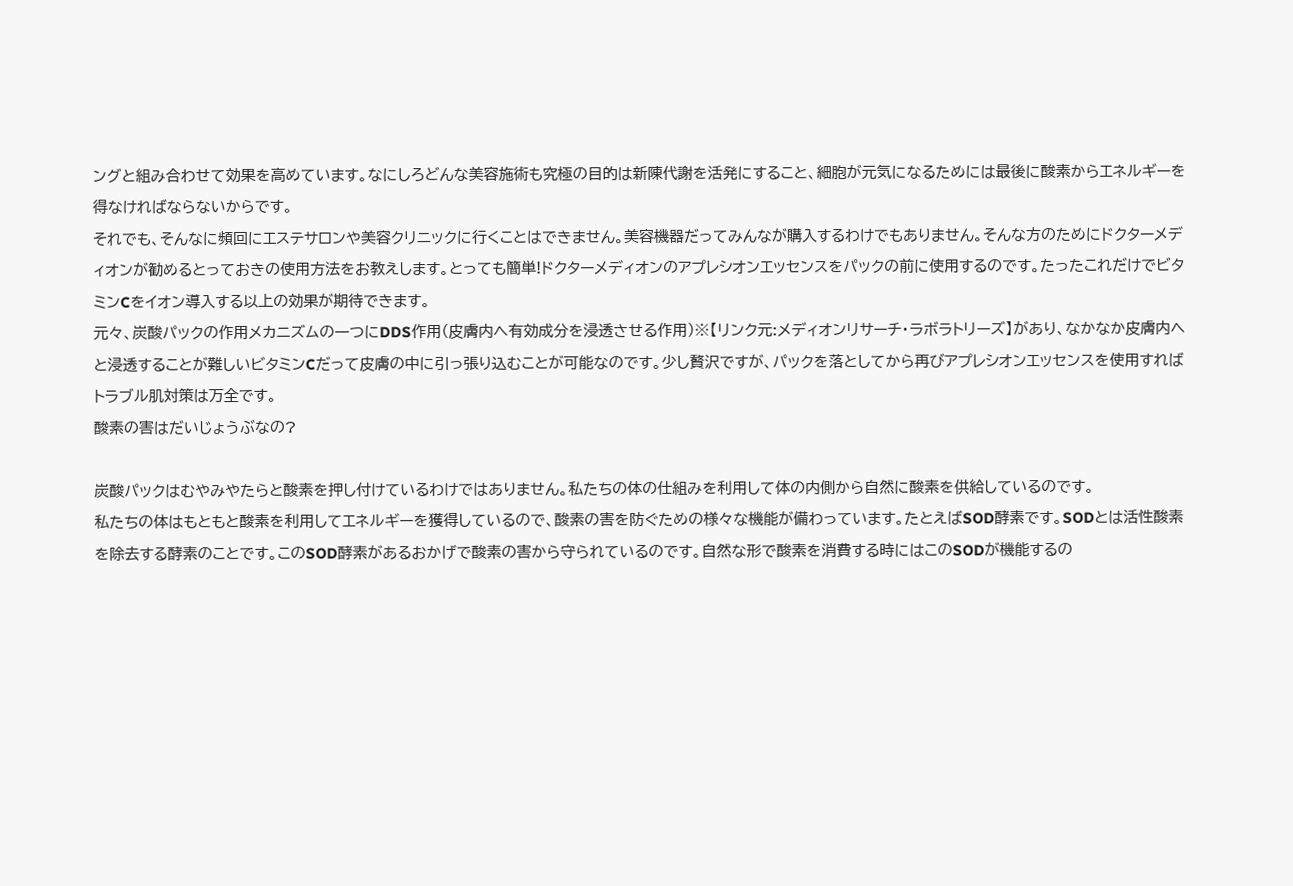ングと組み合わせて効果を高めています。なにしろどんな美容施術も究極の目的は新陳代謝を活発にすること、細胞が元気になるためには最後に酸素からエネルギーを得なければならないからです。
それでも、そんなに頻回にエステサロンや美容クリニックに行くことはできません。美容機器だってみんなが購入するわけでもありません。そんな方のためにドクターメディオンが勧めるとっておきの使用方法をお教えします。とっても簡単!ドクターメディオンのアプレシオンエッセンスをパックの前に使用するのです。たったこれだけでビタミンCをイオン導入する以上の効果が期待できます。
元々、炭酸パックの作用メカニズムの一つにDDS作用(皮膚内へ有効成分を浸透させる作用)※【リンク元:メディオンリサーチ・ラボラトリーズ】があり、なかなか皮膚内へと浸透することが難しいビタミンCだって皮膚の中に引っ張り込むことが可能なのです。少し贅沢ですが、パックを落としてから再びアプレシオンエッセンスを使用すればトラブル肌対策は万全です。
酸素の害はだいじょうぶなの?

炭酸パックはむやみやたらと酸素を押し付けているわけではありません。私たちの体の仕組みを利用して体の内側から自然に酸素を供給しているのです。
私たちの体はもともと酸素を利用してエネルギーを獲得しているので、酸素の害を防ぐための様々な機能が備わっています。たとえばSOD酵素です。SODとは活性酸素を除去する酵素のことです。このSOD酵素があるおかげで酸素の害から守られているのです。自然な形で酸素を消費する時にはこのSODが機能するの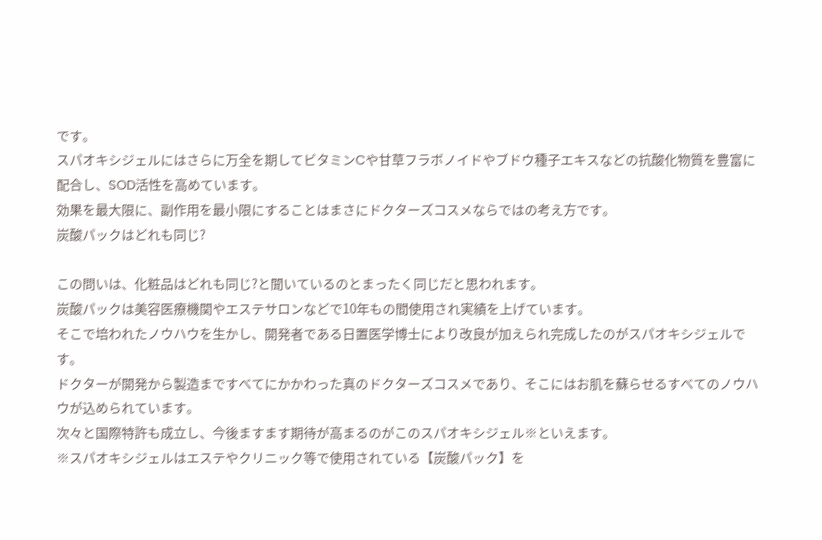です。
スパオキシジェルにはさらに万全を期してビタミンCや甘草フラボノイドやブドウ種子エキスなどの抗酸化物質を豊富に配合し、SOD活性を高めています。
効果を最大限に、副作用を最小限にすることはまさにドクターズコスメならではの考え方です。
炭酸パックはどれも同じ?

この問いは、化粧品はどれも同じ?と聞いているのとまったく同じだと思われます。
炭酸パックは美容医療機関やエステサロンなどで10年もの間使用され実績を上げています。
そこで培われたノウハウを生かし、開発者である日置医学博士により改良が加えられ完成したのがスパオキシジェルです。
ドクターが開発から製造まですべてにかかわった真のドクターズコスメであり、そこにはお肌を蘇らせるすべてのノウハウが込められています。
次々と国際特許も成立し、今後ますます期待が高まるのがこのスパオキシジェル※といえます。
※スパオキシジェルはエステやクリニック等で使用されている【炭酸パック】を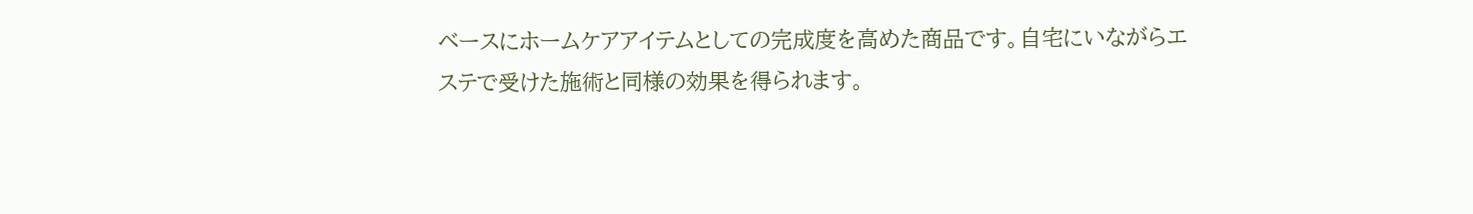ベースにホームケアアイテムとしての完成度を高めた商品です。自宅にいながらエステで受けた施術と同様の効果を得られます。